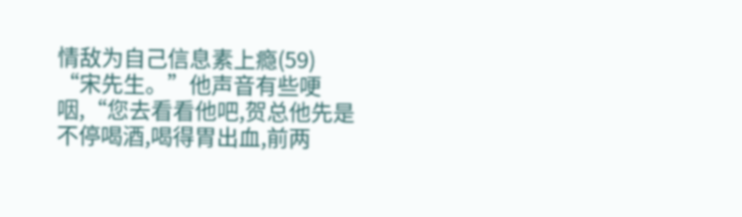情敌为自己信息素上瘾(59)
“宋先生。”他声音有些哽咽,“您去看看他吧,贺总他先是不停喝酒,喝得胃出血,前两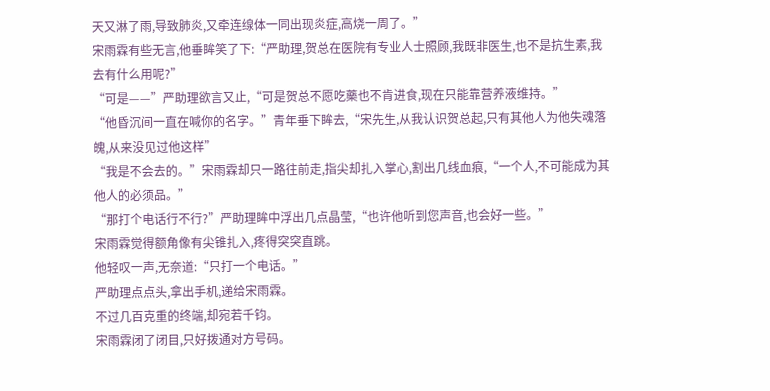天又淋了雨,导致肺炎,又牵连缐体一同出现炎症,高烧一周了。”
宋雨霖有些无言,他垂眸笑了下:“严助理,贺总在医院有专业人士照顾,我既非医生,也不是抗生素,我去有什么用呢?”
“可是——”严助理欲言又止,“可是贺总不愿吃藥也不肯进食,现在只能靠营养液维持。”
“他昏沉间一直在喊你的名字。”青年垂下眸去,“宋先生,从我认识贺总起,只有其他人为他失魂落魄,从来没见过他这样”
“我是不会去的。”宋雨霖却只一路往前走,指尖却扎入掌心,割出几线血痕,“一个人,不可能成为其他人的必须品。”
“那打个电话行不行?”严助理眸中浮出几点晶莹,“也许他听到您声音,也会好一些。”
宋雨霖觉得额角像有尖锥扎入,疼得突突直跳。
他轻叹一声,无奈道:“只打一个电话。”
严助理点点头,拿出手机,递给宋雨霖。
不过几百克重的终端,却宛若千钧。
宋雨霖闭了闭目,只好拨通对方号码。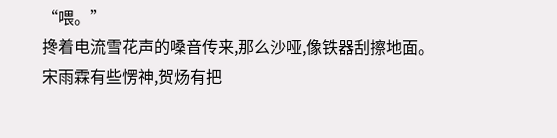“喂。”
搀着电流雪花声的嗓音传来,那么沙哑,像铁器刮擦地面。
宋雨霖有些愣神,贺炀有把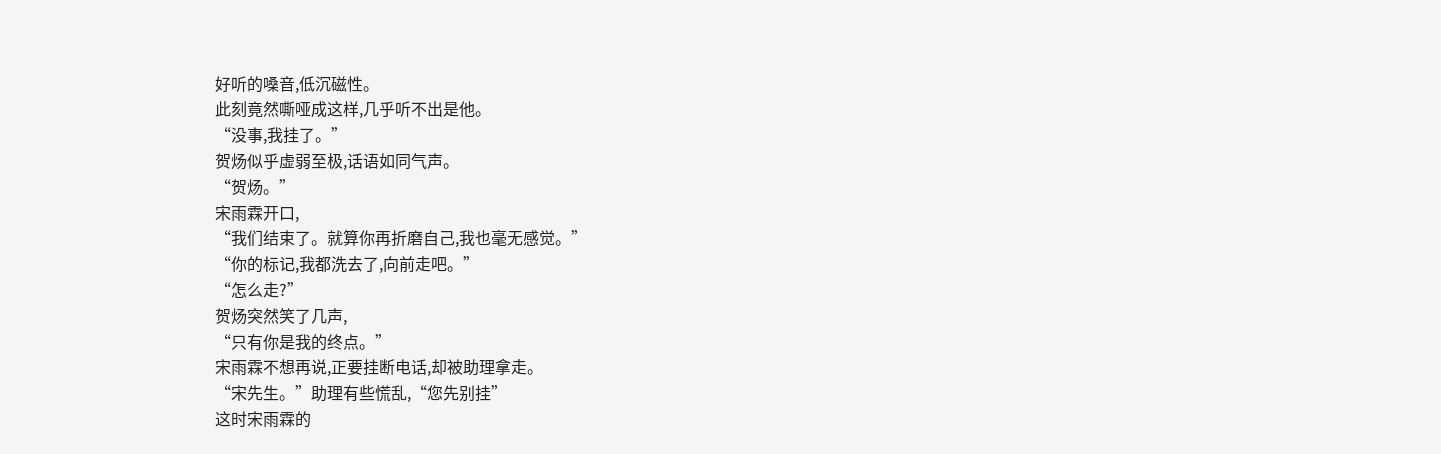好听的嗓音,低沉磁性。
此刻竟然嘶哑成这样,几乎听不出是他。
“没事,我挂了。”
贺炀似乎虚弱至极,话语如同气声。
“贺炀。”
宋雨霖开口,
“我们结束了。就算你再折磨自己,我也毫无感觉。”
“你的标记,我都洗去了,向前走吧。”
“怎么走?”
贺炀突然笑了几声,
“只有你是我的终点。”
宋雨霖不想再说,正要挂断电话,却被助理拿走。
“宋先生。”助理有些慌乱,“您先别挂”
这时宋雨霖的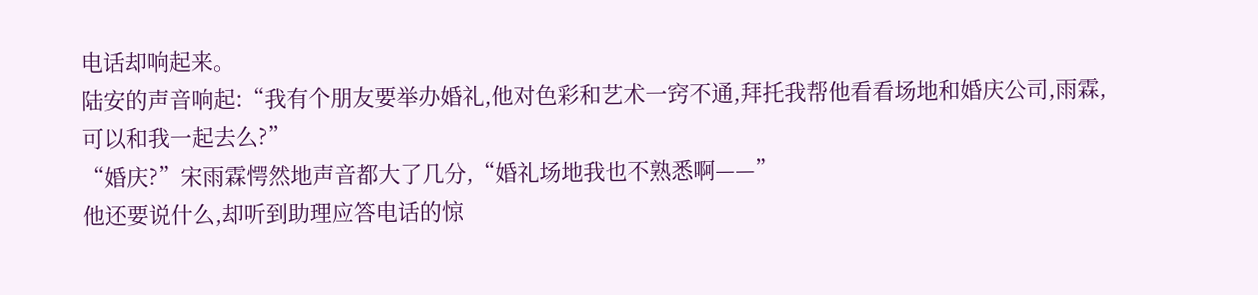电话却响起来。
陆安的声音响起:“我有个朋友要举办婚礼,他对色彩和艺术一窍不通,拜托我帮他看看场地和婚庆公司,雨霖,可以和我一起去么?”
“婚庆?”宋雨霖愕然地声音都大了几分,“婚礼场地我也不熟悉啊——”
他还要说什么,却听到助理应答电话的惊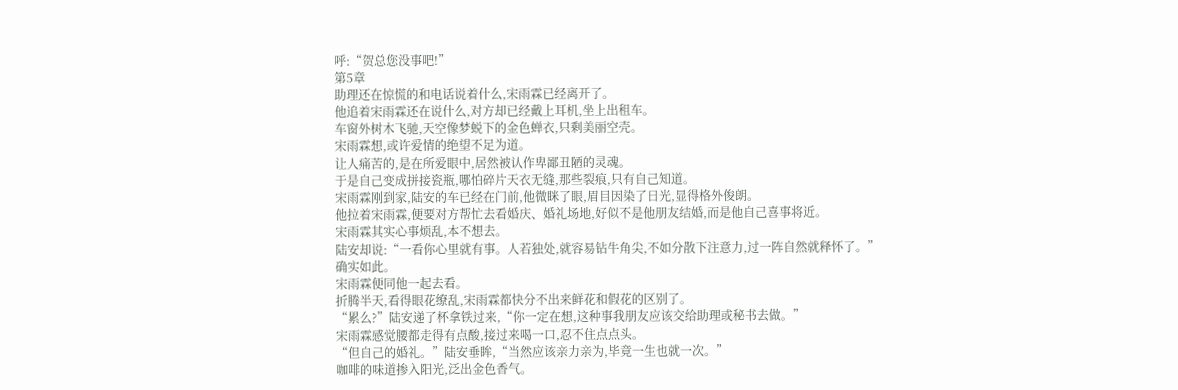呼:“贺总您没事吧!”
第5章
助理还在惊慌的和电话说着什么,宋雨霖已经离开了。
他追着宋雨霖还在说什么,对方却已经戴上耳机,坐上出租车。
车窗外树木飞驰,天空像梦蜕下的金色蝉衣,只剩美丽空壳。
宋雨霖想,或许爱情的绝望不足为道。
让人痛苦的,是在所爱眼中,居然被认作卑鄙丑陋的灵魂。
于是自己变成拼接瓷瓶,哪怕碎片天衣无缝,那些裂痕,只有自己知道。
宋雨霖刚到家,陆安的车已经在门前,他微眯了眼,眉目因染了日光,显得格外俊朗。
他拉着宋雨霖,便要对方帮忙去看婚庆、婚礼场地,好似不是他朋友结婚,而是他自己喜事将近。
宋雨霖其实心事烦乱,本不想去。
陆安却说:“一看你心里就有事。人若独处,就容易钻牛角尖,不如分散下注意力,过一阵自然就释怀了。”
确实如此。
宋雨霖便同他一起去看。
折腾半天,看得眼花缭乱,宋雨霖都快分不出来鲜花和假花的区别了。
“累么?”陆安递了杯拿铁过来,“你一定在想,这种事我朋友应该交给助理或秘书去做。”
宋雨霖感觉腰都走得有点酸,接过来喝一口,忍不住点点头。
“但自己的婚礼。”陆安垂眸,“当然应该亲力亲为,毕竟一生也就一次。”
咖啡的味道掺入阳光,泛出金色香气。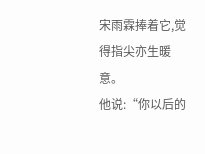宋雨霖捧着它,觉得指尖亦生暖意。
他说:“你以后的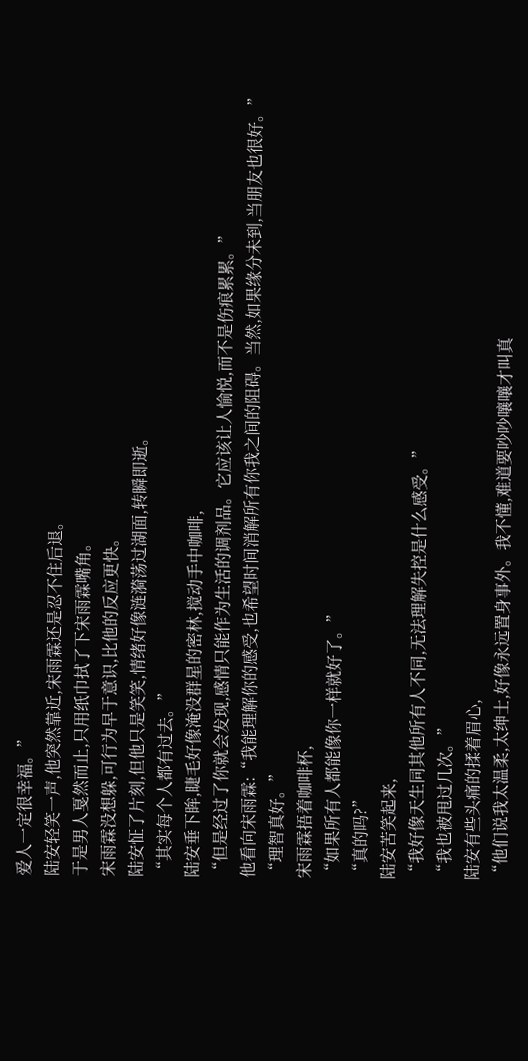爱人一定很幸福。”
陆安轻笑一声,他突然靠近,宋雨霖还是忍不住后退。
于是男人戛然而止,只用纸巾拭了下宋雨霖嘴角。
宋雨霖没想躲,可行为早于意识,比他的反应更快。
陆安怔了片刻,但他只是笑笑,情绪好像涟漪荡过湖面,转瞬即逝。
“其实每个人都有过去。”
陆安垂下眸,睫毛好像淹没群星的密林,搅动手中咖啡,
“但是经过了你就会发现,感情只能作为生活的调剂品。它应该让人愉悦,而不是伤痕累累。”
他看向宋雨霖:“我能理解你的感受,也希望时间消解所有你我之间的阻碍。当然,如果缘分未到,当朋友也很好。”
“理智真好。”
宋雨霖捂着咖啡杯,
“如果所有人都能像你一样就好了。”
“真的吗?”
陆安苦笑起来,
“我好像天生同其他所有人不同,无法理解失控是什么感受。”
“我也被甩过几次。”
陆安有些头痛的揉着眉心,
“他们说我太温柔,太绅士,好像永远置身事外。我不懂,难道要吵吵嚷嚷才叫真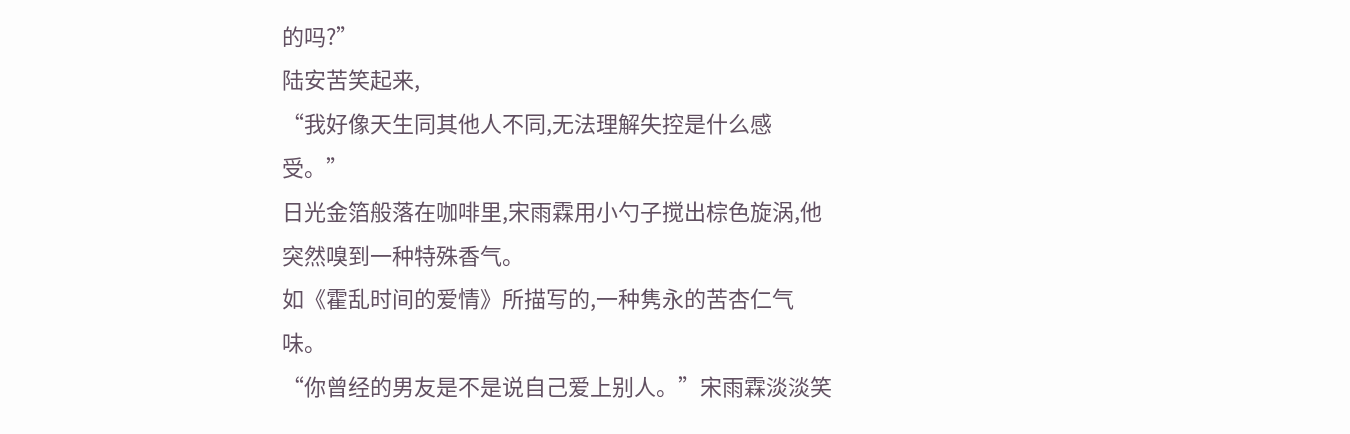的吗?”
陆安苦笑起来,
“我好像天生同其他人不同,无法理解失控是什么感受。”
日光金箔般落在咖啡里,宋雨霖用小勺子搅出棕色旋涡,他突然嗅到一种特殊香气。
如《霍乱时间的爱情》所描写的,一种隽永的苦杏仁气味。
“你曾经的男友是不是说自己爱上别人。”宋雨霖淡淡笑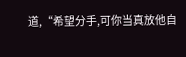道,“希望分手,可你当真放他自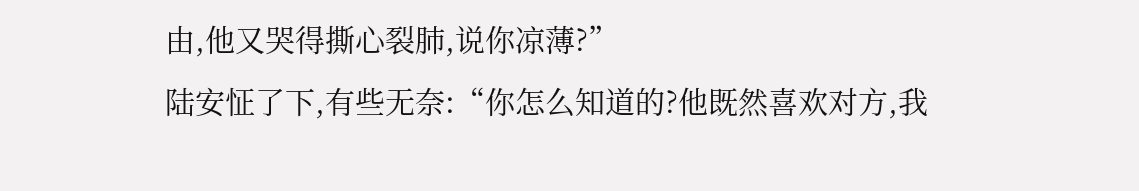由,他又哭得撕心裂肺,说你凉薄?”
陆安怔了下,有些无奈:“你怎么知道的?他既然喜欢对方,我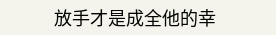放手才是成全他的幸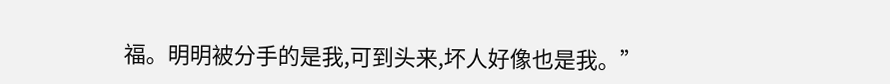福。明明被分手的是我,可到头来,坏人好像也是我。”